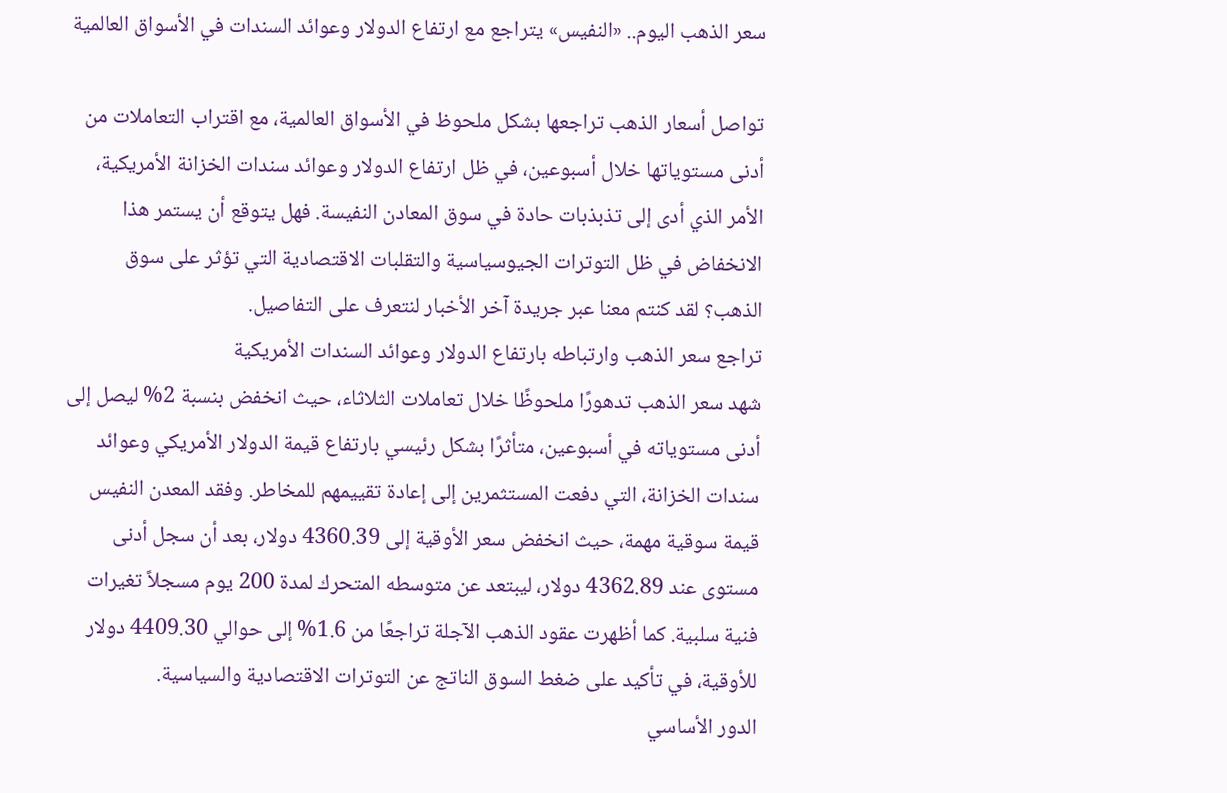سعر الذهب اليوم.. «النفيس» يتراجع مع ارتفاع الدولار وعوائد السندات في الأسواق العالمية

تواصل أسعار الذهب تراجعها بشكل ملحوظ في الأسواق العالمية، مع اقتراب التعاملات من أدنى مستوياتها خلال أسبوعين، في ظل ارتفاع الدولار وعوائد سندات الخزانة الأمريكية، الأمر الذي أدى إلى تذبذبات حادة في سوق المعادن النفيسة. فهل يتوقع أن يستمر هذا الانخفاض في ظل التوترات الجيوسياسية والتقلبات الاقتصادية التي تؤثر على سوق الذهب؟ لقد كنتم معنا عبر جريدة آخر الأخبار لنتعرف على التفاصيل.
تراجع سعر الذهب وارتباطه بارتفاع الدولار وعوائد السندات الأمريكية
شهد سعر الذهب تدهورًا ملحوظًا خلال تعاملات الثلاثاء، حيث انخفض بنسبة 2% ليصل إلى أدنى مستوياته في أسبوعين، متأثرًا بشكل رئيسي بارتفاع قيمة الدولار الأمريكي وعوائد سندات الخزانة، التي دفعت المستثمرين إلى إعادة تقييمهم للمخاطر. وفقد المعدن النفيس قيمة سوقية مهمة، حيث انخفض سعر الأوقية إلى 4360.39 دولار، بعد أن سجل أدنى مستوى عند 4362.89 دولار، ليبتعد عن متوسطه المتحرك لمدة 200 يوم مسجلاً تغيرات فنية سلبية. كما أظهرت عقود الذهب الآجلة تراجعًا من 1.6% إلى حوالي 4409.30 دولار للأوقية، في تأكيد على ضغط السوق الناتج عن التوترات الاقتصادية والسياسية.
الدور الأساسي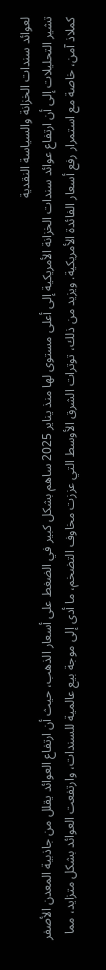لعوائد سندات الخزانة والسياسة النقدية
تشير التحليلات إلى أن ارتفاع عوائد سندات الخزانة الأمريكية إلى أعلى مستوى لها منذ يناير 2025 ساهم بشكل كبير في الضغط على أسعار الذهب، حيث أن ارتفاع العوائد يقلل من جاذبية المعدن الأصفر كملاذ آمن، خاصة مع استمرار رفع أسعار الفائدة الأمريكية. ويزيد من ذلك، توترات الشرق الأوسط التي عززت مخاوف التضخم، ما أدى إلى موجة بيع عالمية للسندات، وارتفعت العوائد بشكل متزايد، مما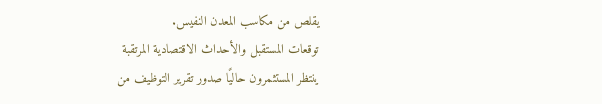يقلص من مكاسب المعدن النفيس.
توقعات المستقبل والأحداث الاقتصادية المرتقبة
ينتظر المستثمرون حاليًا صدور تقرير التوظيف من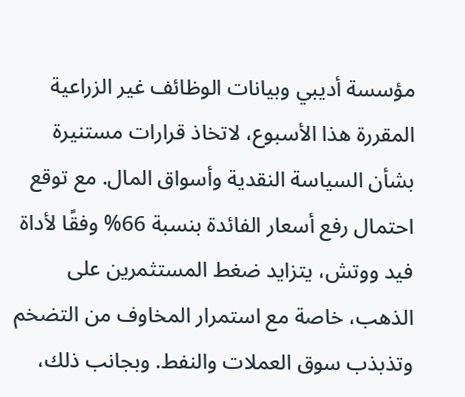مؤسسة أديبي وبيانات الوظائف غير الزراعية المقررة هذا الأسبوع، لاتخاذ قرارات مستنيرة بشأن السياسة النقدية وأسواق المال. مع توقع احتمال رفع أسعار الفائدة بنسبة 66% وفقًا لأداة فيد ووتش، يتزايد ضغط المستثمرين على الذهب، خاصة مع استمرار المخاوف من التضخم وتذبذب سوق العملات والنفط. وبجانب ذلك،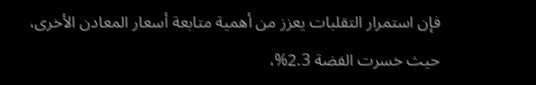فإن استمرار التقلبات يعزز من أهمية متابعة أسعار المعادن الأخرى، حيث خسرت الفضة 2.3%،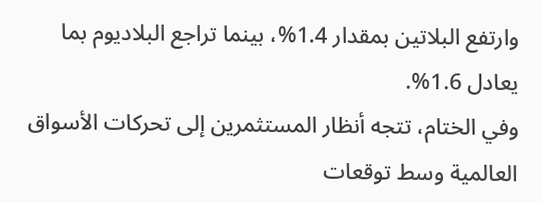وارتفع البلاتين بمقدار 1.4%، بينما تراجع البلاديوم بما يعادل 1.6%.
وفي الختام، تتجه أنظار المستثمرين إلى تحركات الأسواق العالمية وسط توقعات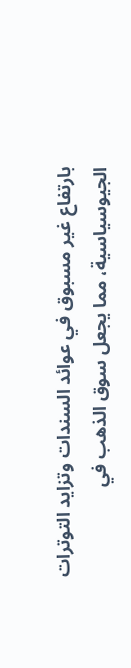بارتفاع غير مسبوق في عوائد السندات وتزايد التوترات الجيوسياسية، مما يجعل سوق الذهب في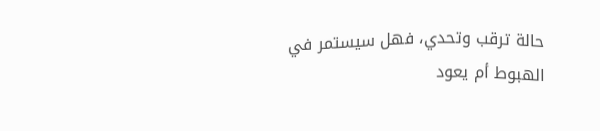حالة ترقب وتحدي، فهل سيستمر في الهبوط أم يعود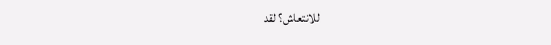للانتعاش؟ لقد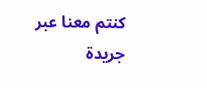كنتم معنا عبر جريدة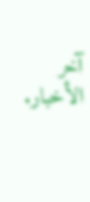آخر الأخبار.